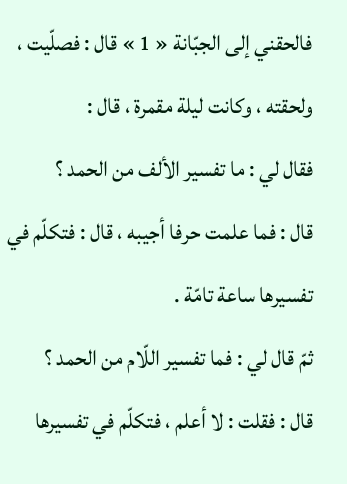فالحقني إلى الجبّانة « 1 » قال : فصلّيت ، ولحقته ، وكانت ليلة مقمرة ، قال :
فقال لي : ما تفسير الألف من الحمد ؟
قال : فما علمت حرفا أجيبه ، قال : فتكلّم في تفسيرها ساعة تامّة .
ثمّ قال لي : فما تفسير اللّام من الحمد ؟
قال : فقلت : لا أعلم ، فتكلّم في تفسيرها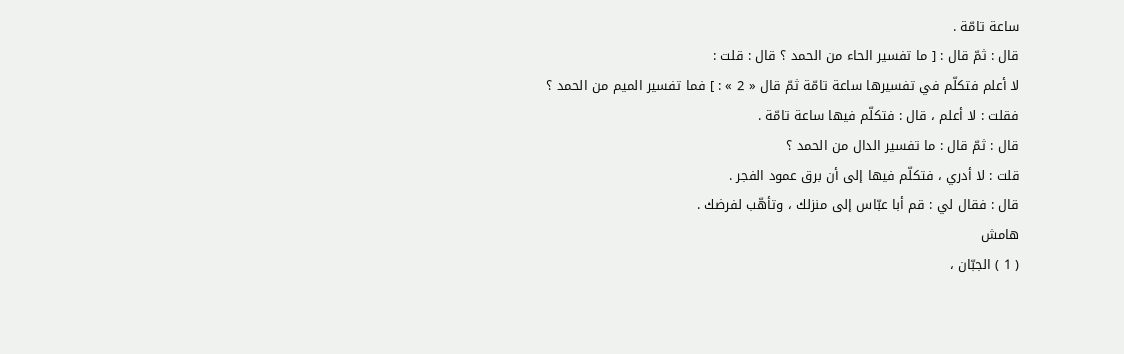ساعة تامّة .
قال : ثمّ قال : [ ما تفسير الحاء من الحمد ؟ قال : قلت :
لا أعلم فتكلّم في تفسيرها ساعة تامّة ثمّ قال « 2 » : ] فما تفسير الميم من الحمد ؟
فقلت : لا أعلم ، قال : فتكلّم فيها ساعة تامّة .
قال : ثمّ قال : ما تفسير الدال من الحمد ؟
قلت : لا أدري ، فتكلّم فيها إلى أن برق عمود الفجر .
قال : فقال لي : قم أبا عبّاس إلى منزلك ، وتأهّب لفرضك .
هامش
( 1 ) الجبّان ،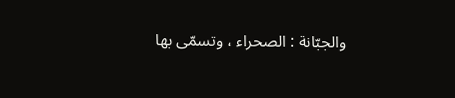والجبّانة : الصحراء ، وتسمّى بها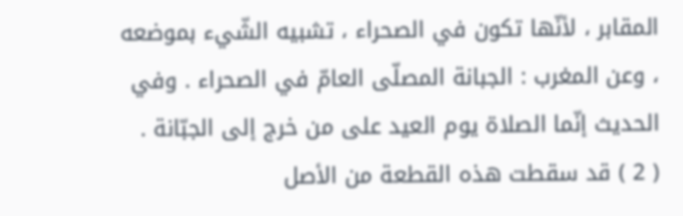المقابر ، لأنّها تكون في الصحراء ، تشبيه الشّيء بموضعه ، وعن المغرب : الجبانة المصلّى العامّ في الصحراء . وفي الحديث إنّما الصلاة يوم العيد على من خرج إلى الجبّانة .
( 2 ) قد سقطت هذه القطعة من الأصل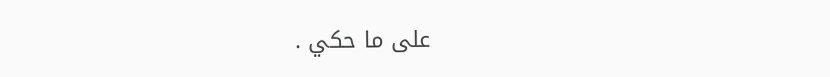على ما حكي .